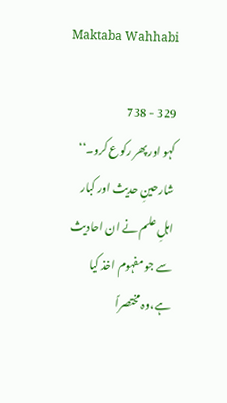Maktaba Wahhabi

329 - 738
کہو اور پھر رکوع کرو۔‘‘ شارحینِ حدیث اور کبار اہلِ علم نے ان احادیث سے جو مفہوم اخذ کیا ہے،وہ مختصراً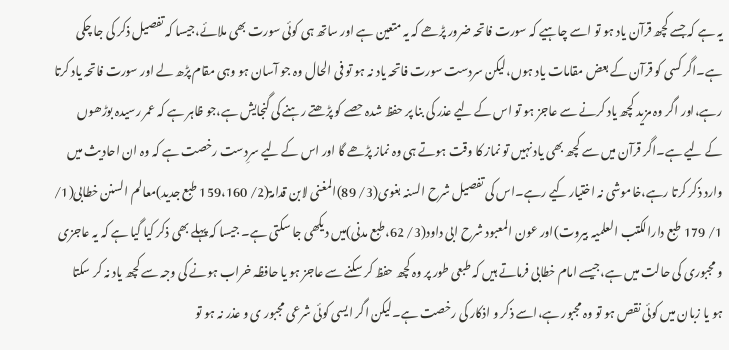یہ ہے کہ جسے کچھ قرآن یاد ہو تو اسے چاہیے کہ سورت فاتحہ ضرور پڑھے کہ یہ متعین ہے اور ساتھ ہی کوئی سورت بھی ملائے،جیسا کہ تفصیل ذکر کی جا چکی ہے۔اگر کسی کو قرآن کے بعض مقامات یاد ہوں،لیکن سردست سورت فاتحہ یاد نہ ہو تو فی الحال وہ جو آسان ہو وہی مقام پڑھ لے اور سورت فاتحہ یاد کرتا رہے،اور اگر وہ مزید کچھ یاد کرنے سے عاجز ہو تو اس کے لیے عذر کی بنا پر حفظ شدہ حصے کو پڑھتے رہنے کی گنجایش ہے،جو ظاہر ہے کہ عمر رسیدہ بوڑھوں کے لیے ہے۔اگر قرآن میں سے کچھ بھی یاد نہیں تو نماز کا وقت ہوتے ہی وہ نماز پڑھے گا اور اس کے لیے سرِدست رخصت ہے کہ وہ ان احادیث میں وارد ذکر کرتا رہے،خاموشی نہ اختیار کیے رہے۔اس کی تفصیل شرح السنہ بغوی(3/ 89)المغنی لابن قدامۃ(2/ 159،160 طبع جدید)معالم السنن خطابی(1/ 1/ 179 طبع دارالکتب العلمیہ بیروت)اور عون المعبود شرح ابی داود(3/ 62،طبع مدنی)میں دیکھی جا سکتی ہے۔ جیسا کہ پہلے بھی ذکر کیا گیا ہے کہ یہ عاجزی و مجبوری کی حالت میں ہے،جیسے امام خطابی فرماتے ہیں کہ طبعی طور پر وہ کچھ حفظ کر سکنے سے عاجز ہو یا حافظہ خراب ہونے کی وجہ سے کچھ یاد نہ کر سکتا ہو یا زبان میں کوئی نقص ہو تو وہ مجبور ہے،اسے ذکر و اذکار کی رخصت ہے۔لیکن اگر ایسی کوئی شرعی مجبور ی و عذر نہ ہو تو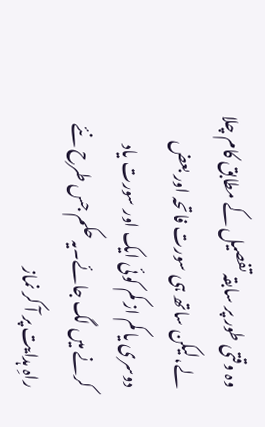وہ وقتی طور پر سابقہ تفصیل کے مطابق کام چلا لے،لیکن ساتھ ہی سورت فاتحہ اور بعض دوسری یا کم از کم کوئی ایک اور سورت یاد کرنے میں لگ جائے۔یہ حکم جس طرح نئے راہِ ہدایت پر آ کر نماز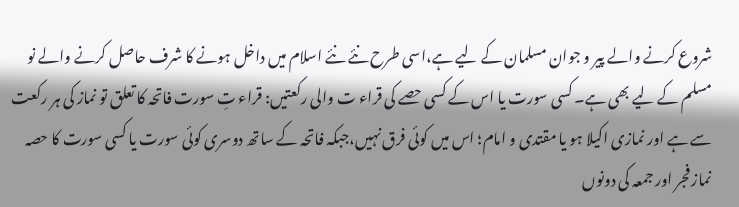شروع کرنے والے پیر و جوان مسلمان کے لیے ہے،اسی طرح نئے نئے اسلام میں داخل ہونے کا شرف حاصل کرنے والے نو مسلم کے لیے بھی ہے۔ کسی سورت یا اس کے کسی حصے کی قراء ت والی رکعتیں: قراء تِ سورت فاتحہ کا تعلق تو نماز کی ہر رکعت سے ہے اور نمازی اکیلا ہو یا مقتدی و امام؛ اس میں کوئی فرق نہیں،جبکہ فاتحہ کے ساتھ دوسری کوئی سورت یا کسی سورت کا حصہ نماز فجر اور جمعہ کی دونوں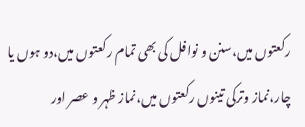رکعتوں میں،سنن و نوافل کی بھی تمام رکعتوں میں،دو ہوں یا چار،نماز وترکی تینوں رکعتوں میں،نماز ظہر و عصر اور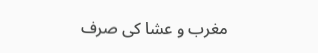مغرب و عشا کی صرف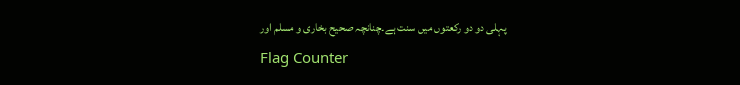پہلی دو دو رکعتوں میں سنت ہے۔چنانچہ صحیح بخاری و مسلم اور
Flag Counter